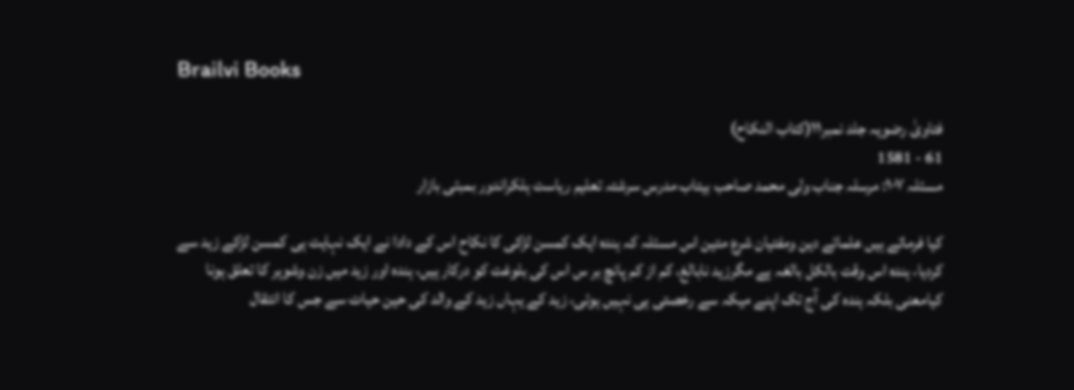Brailvi Books

فتاویٰ رضویہ جلد نمبر۱۱(کتاب النکاح)
61 - 1581
مسئلہ ۱۰۷: مرسلہ جناب ولی محمد صاحب بیتاب مدرس سرشتہ تعلیم ریاست ہلکراندور بمبئی بازار

کیا فرماتے ہیں علمائے دین ومفتیان شرع متین اس مسئلہ کہ ہندہ ایک کمسن لڑکی کا نکاح اس کے دادا نے ایک نہایت ہی کمسن لڑکے زید سے کردیا، ہندہ اس وقت بالکل بالغہ ہے مگرزید نابالغ، کم از کم پانچ بر س اس کی بلوغت کو درکار ہیں، ہندہ اور زید میں زن وشوہر کا تعلق ہونا کیامعنی بلکہ ہندہ کی آج تک اپنے میکہ سے رخصتی ہی نہیں ہوئی، زید کے یہاں زید کے والد کی حین حیات سے جس کا انتقال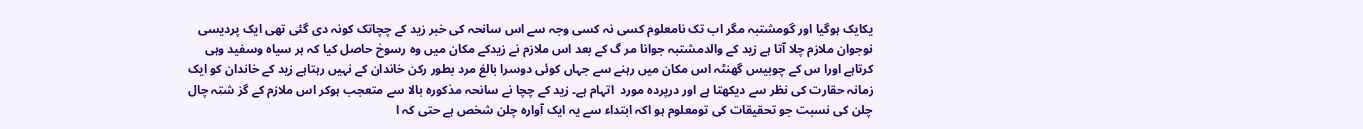یکایک ہوگیا اور گومشتبہ مگر اب تک نامعلوم کسی نہ کسی وجہ سے اس سانحہ کی خبر زید کے چچاتک کونہ دی گئی تھی ایک پردیسی نوجوان ملازم چلا آتا ہے زید کے والدمشتبہ جوانا مر گ کے بعد اس ملازم نے زیدکے مکان میں وہ رسوخ حاصل کیا کہ ہر سیاہ وسفید وہی کرتاہے اورا س کے چوبیس گھنٹہ اس مکان میں رہنے سے جہاں کوئی دوسرا بالغ مرد بطور رکن خاندان کے نہیں رہتاہے زید کے خاندان کو ایک زمانہ حقارت کی نظر سے دیکھتا ہے اور درپردہ مورد  اتہام ہے۔ زید کے چچا نے سانحہ مذکورہ بالا سے متعجب ہوکر اس ملازم کے گز شتہ چال چلن کی نسبت جو تحقیقات کی تومعلوم ہو اکہ ابتداء سے یہ ایک آوارہ چلن شخص ہے حتی کہ ا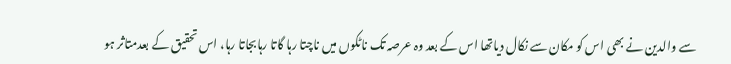سے والدین نے بھی اس کو مکان سے نکال دیاتھا اس کے بعد وہ عرصہ تک ناٹکوں میں ناچتا رہا گاتا رہابجاتا رہا، اس تحقیق کے بعدمتاثر ہو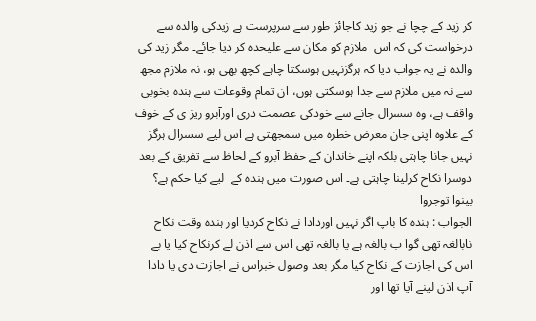کر زید کے چچا نے جو زید کاجائز طور سے سرپرست ہے زیدکی والدہ سے درخواست کی کہ اس  ملازم کو مکان سے علیحدہ کر دیا جائے۔ مگر زید کی والدہ نے یہ جواب دیا کہ ہرگزنہیں ہوسکتا چاہے کچھ بھی ہو، نہ ملازم مجھ سے نہ میں ملازم سے جدا ہوسکتی ہوں، ان تمام وقوعات سے ہندہ بخوبی واقف ہے، وہ سسرال جانے سے خودکی عصمت دری اورآبرو ریز ی کے خوف کے علاوہ اپنی جان معرض خطرہ میں سمجھتی ہے اس لیے سسرال ہرگز نہیں جانا چاہتی بلکہ اپنے خاندان کے حفظ آبرو کے لحاظ سے تفریق کے بعد دوسرا نکاح کرلینا چاہتی ہے۔ اس صورت میں ہندہ کے  لیے کیا حکم ہے؟ بینوا توجروا
الجواب : ہندہ کا باپ اگر نہیں اوردادا نے نکاح کردیا اور ہندہ وقت نکاح نابالغہ تھی گوا ب بالغہ ہے یا بالغہ تھی اس سے اذن لے کرنکاح کیا یا بے اس کی اجازت کے نکاح کیا مگر بعد وصول خبراس نے اجازت دی یا دادا آپ اذن لینے آیا تھا اور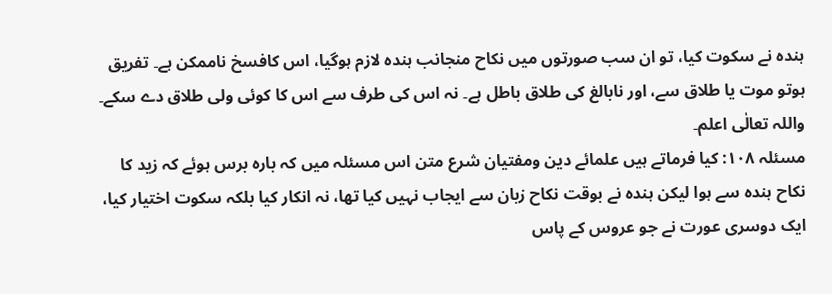ہندہ نے سکوت کیا، تو ان سب صورتوں میں نکاح منجانب ہندہ لازم ہوگیا، اس کافسخ ناممکن ہے۔ تفریق ہوتو موت یا طلاق سے، اور نابالغ کی طلاق باطل ہے۔ نہ اس کی طرف سے اس کا کوئی ولی طلاق دے سکے۔ واللہ تعالٰی اعلم۔
مسئلہ ۱۰۸: کیا فرماتے ہیں علمائے دین ومفتیان شرع متن اس مسئلہ میں کہ بارہ برس ہوئے کہ زید کا نکاح ہندہ سے ہوا لیکن ہندہ نے بوقت نکاح زبان سے ایجاب نہیں کیا تھا، نہ انکار کیا بلکہ سکوت اختیار کیا، ایک دوسری عورت نے جو عروس کے پاس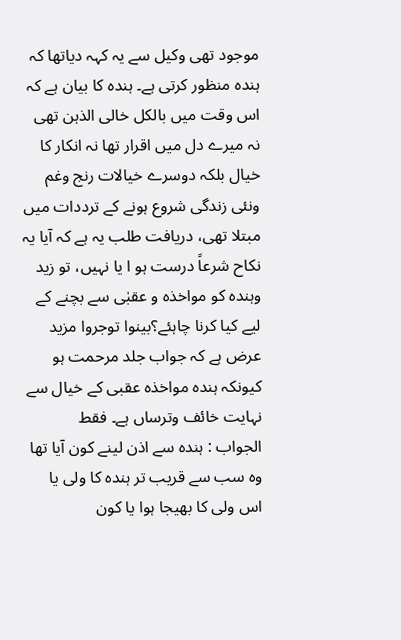موجود تھی وکیل سے یہ کہہ دیاتھا کہ ہندہ منظور کرتی ہے۔ ہندہ کا بیان ہے کہ اس وقت میں بالکل خالی الذہن تھی نہ میرے دل میں اقرار تھا نہ انکار کا خیال بلکہ دوسرے خیالات رنج وغم ونئی زندگی شروع ہونے کے ترددات میں مبتلا تھی، دریافت طلب یہ ہے کہ آیا یہ نکاح شرعاً درست ہو ا یا نہیں، تو زید وہندہ کو مواخذہ و عقبٰی سے بچنے کے لیے کیا کرنا چاہئے؟بینوا توجروا مزید عرض ہے کہ جواب جلد مرحمت ہو کیونکہ ہندہ مواخذہ عقبی کے خیال سے نہایت خائف وترساں ہے۔ فقط
الجواب : ہندہ سے اذن لینے کون آیا تھا وہ سب سے قریب تر ہندہ کا ولی یا اس ولی کا بھیجا ہوا یا کون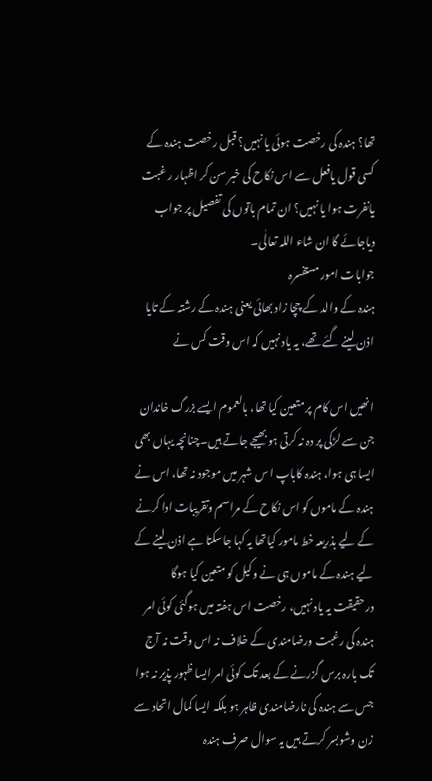تھا؟ ہندہ کی رخصت ہوئی یا نہیں؟ قبل رخصت ہندہ کے کسی قول یافعل سے اس نکاح کی خبر سن کر اظہار ر غبت یانفرت ہوا یا نہیں؟ ان تمام باتوں کی تفصیل پر جواب دیاجائے گا ان شاء اللہ تعالٰی۔
جوابات امور مستفسرہ
ہندہ کے والد کے چچا زاد بھائی یعنی ہندہ کے رشتہ کے تایا اذن لینے گئے تھے، یہ یاد نہیں کہ اس وقت کس نے

انھیں اس کام پر متعین کیا تھا، بالعموم ایسے بزرگ خاندان جن سے لڑکی پر دہ نہ کرتی ہو بھیجے جاتے ہیں۔چنانچہ یہاں بھی ایسا ہی ہوا، ہندہ کاباپ ا س شہر میں موجود نہ تھا، اس نے ہندہ کے ماموں کو اس نکاح کے مراسم وتقریبات ادا کرنے کے لیے بذریعہ خط مامور کیاتھا یہ کہا جاسکتا ہے اذن لینے کے لیے ہندہ کے ماموں ہی نے وکیل کو متعین کیا ہوگا درحقیقت یہ یاد نہیں، رخصت اس ہفتہ میں ہوگئی کوئی امر ہندہ کی رغبت ورضامندی کے خلاف نہ اس وقت نہ آج تک بارہ برس گزرنے کے بعد تک کوئی امر ایسا ظہور پذیر نہ ہوا جس سے ہندہ کی نارضامندی ظاہر ہو بلکہ ایسا کمال اتحاد سے زن وشوبسر کرتے ہیں یہ سوال صرف ہندہ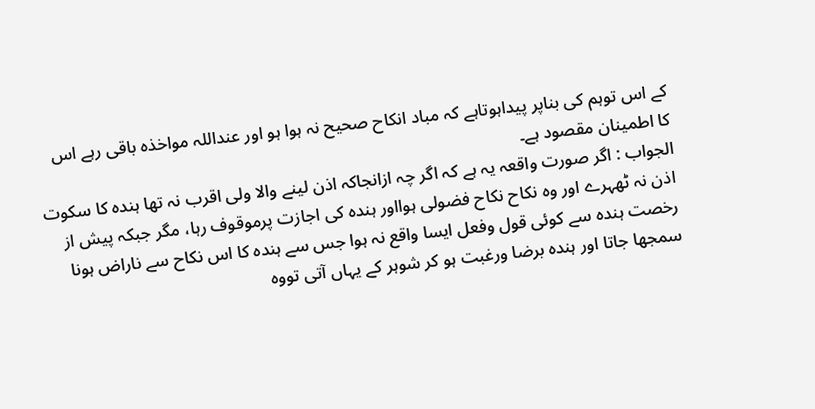کے اس توہم کی بناپر پیداہوتاہے کہ مباد انکاح صحیح نہ ہوا ہو اور عنداللہ مواخذہ باقی رہے اس کا اطمینان مقصود ہے۔
الجواب : اگر صورت واقعہ یہ ہے کہ اگر چہ ازانجاکہ اذن لینے والا ولی اقرب نہ تھا ہندہ کا سکوت اذن نہ ٹھہرے اور وہ نکاح نکاح فضولی ہوااور ہندہ کی اجازت پرموقوف رہا، مگر جبکہ پیش از رخصت ہندہ سے کوئی قول وفعل ایسا واقع نہ ہوا جس سے ہندہ کا اس نکاح سے ناراض ہونا سمجھا جاتا اور ہندہ برضا ورغبت ہو کر شوہر کے یہاں آتی تووہ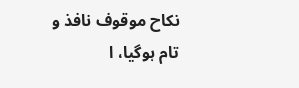نکاح موقوف نافذ و تام ہوگیا، ا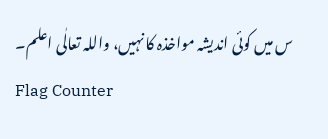س میں کوئی اندیشہ مواخذہ کا نہیں، واللہ تعالٰی اعلم۔
Flag Counter